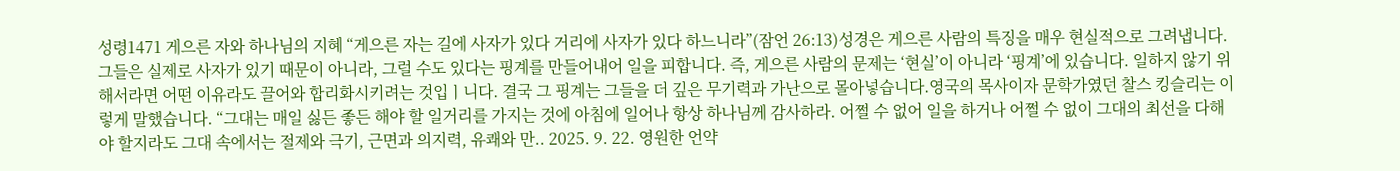성령1471 게으른 자와 하나님의 지혜 “게으른 자는 길에 사자가 있다 거리에 사자가 있다 하느니라”(잠언 26:13)성경은 게으른 사람의 특징을 매우 현실적으로 그려냅니다. 그들은 실제로 사자가 있기 때문이 아니라, 그럴 수도 있다는 핑계를 만들어내어 일을 피합니다. 즉, 게으른 사람의 문제는 ‘현실’이 아니라 ‘핑계’에 있습니다. 일하지 않기 위해서라면 어떤 이유라도 끌어와 합리화시키려는 것입ㅣ니다. 결국 그 핑계는 그들을 더 깊은 무기력과 가난으로 몰아넣습니다.영국의 목사이자 문학가였던 찰스 킹슬리는 이렇게 말했습니다. “그대는 매일 싫든 좋든 해야 할 일거리를 가지는 것에 아침에 일어나 항상 하나님께 감사하라. 어쩔 수 없어 일을 하거나 어쩔 수 없이 그대의 최선을 다해야 할지라도 그대 속에서는 절제와 극기, 근면과 의지력, 유쾌와 만.. 2025. 9. 22. 영원한 언약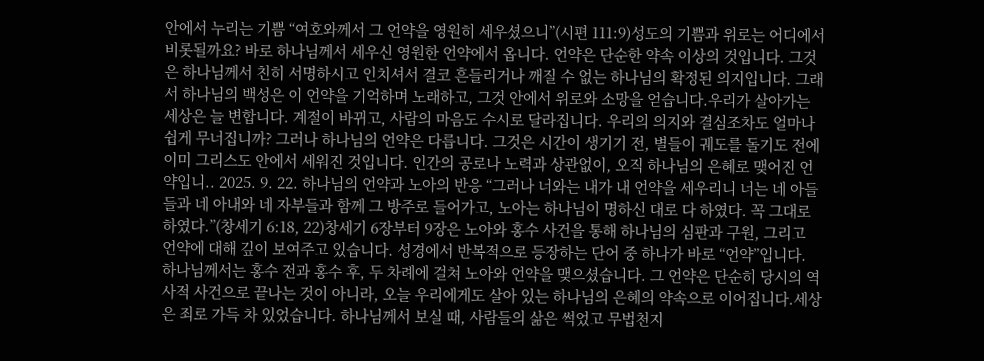안에서 누리는 기쁨 “여호와께서 그 언약을 영원히 세우셨으니”(시편 111:9)성도의 기쁨과 위로는 어디에서 비롯될까요? 바로 하나님께서 세우신 영원한 언약에서 옵니다. 언약은 단순한 약속 이상의 것입니다. 그것은 하나님께서 친히 서명하시고 인치셔서 결코 흔들리거나 깨질 수 없는 하나님의 확정된 의지입니다. 그래서 하나님의 백성은 이 언약을 기억하며 노래하고, 그것 안에서 위로와 소망을 얻습니다.우리가 살아가는 세상은 늘 변합니다. 계절이 바뀌고, 사람의 마음도 수시로 달라집니다. 우리의 의지와 결심조차도 얼마나 쉽게 무너집니까? 그러나 하나님의 언약은 다릅니다. 그것은 시간이 생기기 전, 별들이 궤도를 돌기도 전에 이미 그리스도 안에서 세워진 것입니다. 인간의 공로나 노력과 상관없이, 오직 하나님의 은혜로 맺어진 언약입니.. 2025. 9. 22. 하나님의 언약과 노아의 반응 “그러나 너와는 내가 내 언약을 세우리니 너는 네 아들들과 네 아내와 네 자부들과 함께 그 방주로 들어가고, 노아는 하나님이 명하신 대로 다 하였다. 꼭 그대로 하였다.”(창세기 6:18, 22)창세기 6장부터 9장은 노아와 홍수 사건을 통해 하나님의 심판과 구원, 그리고 언약에 대해 깊이 보여주고 있습니다. 성경에서 반복적으로 등장하는 단어 중 하나가 바로 “언약”입니다. 하나님께서는 홍수 전과 홍수 후, 두 차례에 걸쳐 노아와 언약을 맺으셨습니다. 그 언약은 단순히 당시의 역사적 사건으로 끝나는 것이 아니라, 오늘 우리에게도 살아 있는 하나님의 은혜의 약속으로 이어집니다.세상은 죄로 가득 차 있었습니다. 하나님께서 보실 때, 사람들의 삶은 썩었고 무법천지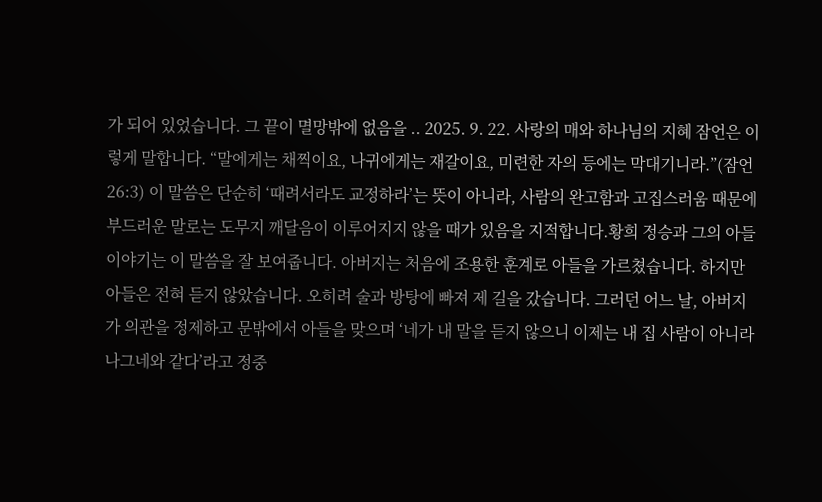가 되어 있었습니다. 그 끝이 멸망밖에 없음을 .. 2025. 9. 22. 사랑의 매와 하나님의 지혜 잠언은 이렇게 말합니다. “말에게는 채찍이요, 나귀에게는 재갈이요, 미련한 자의 등에는 막대기니라.”(잠언 26:3) 이 말씀은 단순히 ‘때려서라도 교정하라’는 뜻이 아니라, 사람의 완고함과 고집스러움 때문에 부드러운 말로는 도무지 깨달음이 이루어지지 않을 때가 있음을 지적합니다.황희 정승과 그의 아들 이야기는 이 말씀을 잘 보여줍니다. 아버지는 처음에 조용한 훈계로 아들을 가르쳤습니다. 하지만 아들은 전혀 듣지 않았습니다. 오히려 술과 방탕에 빠져 제 길을 갔습니다. 그러던 어느 날, 아버지가 의관을 정제하고 문밖에서 아들을 맞으며 ‘네가 내 말을 듣지 않으니 이제는 내 집 사람이 아니라 나그네와 같다’라고 정중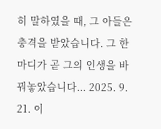히 말하였을 때, 그 아들은 충격을 받았습니다. 그 한마디가 곧 그의 인생을 바꿔놓았습니다... 2025. 9. 21. 이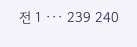전 1 ··· 239 240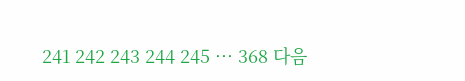241 242 243 244 245 ··· 368 다음